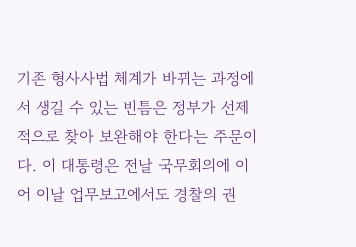기존 형사사법 체계가 바뀌는 과정에서 생길 수 있는 빈틈은 정부가 선제적으로 찾아 보완해야 한다는 주문이다. 이 대통령은 전날 국무회의에 이어 이날 업무보고에서도 경찰의 권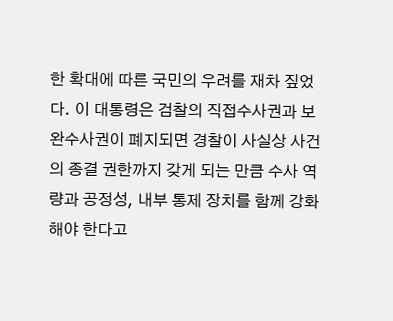한 확대에 따른 국민의 우려를 재차 짚었다. 이 대통령은 검찰의 직접수사권과 보완수사권이 폐지되면 경찰이 사실상 사건의 종결 권한까지 갖게 되는 만큼 수사 역량과 공정성, 내부 통제 장치를 함께 강화해야 한다고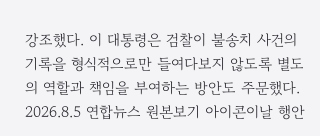강조했다. 이 대통령은 검찰이 불송치 사건의 기록을 형식적으로만 들여다보지 않도록 별도의 역할과 책임을 부여하는 방안도 주문했다. 2026.8.5 연합뉴스 원본보기 아이콘이날 행안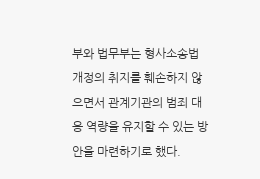부와 법무부는 형사소송법 개정의 취지를 훼손하지 않으면서 관계기관의 범죄 대응 역량을 유지할 수 있는 방안을 마련하기로 했다.